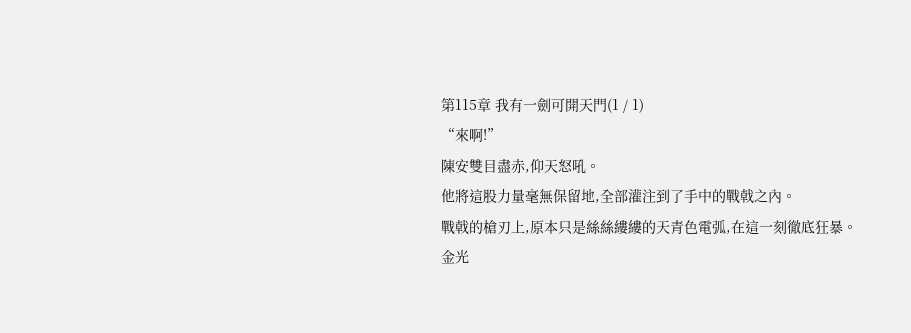第115章 我有一劍可開天門(1 / 1)
“來啊!”
陳安雙目盡赤,仰天怒吼。
他將這股力量毫無保留地,全部灌注到了手中的戰戟之內。
戰戟的槍刃上,原本只是絲絲縷縷的天青色電弧,在這一刻徹底狂暴。
金光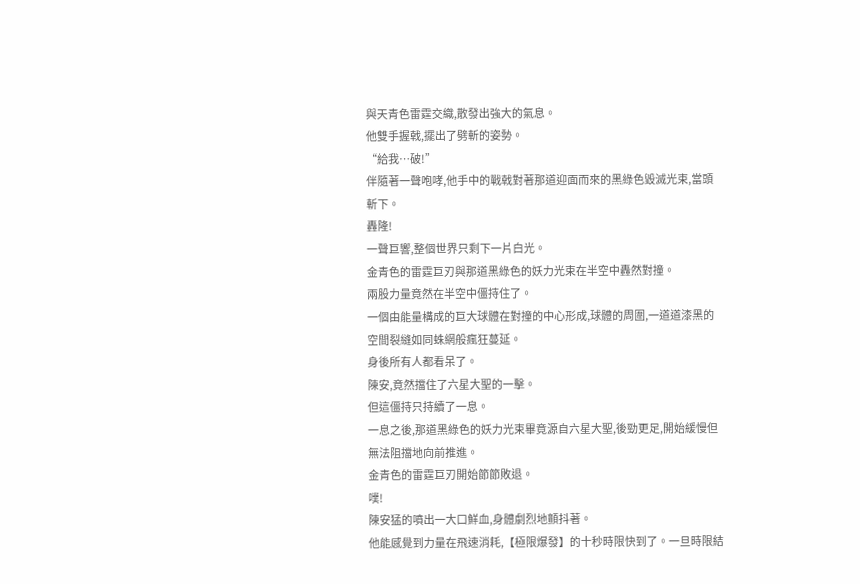與天青色雷霆交織,散發出強大的氣息。
他雙手握戟,擺出了劈斬的姿勢。
“給我…破!”
伴隨著一聲咆哮,他手中的戰戟對著那道迎面而來的黑綠色毀滅光束,當頭斬下。
轟隆!
一聲巨響,整個世界只剩下一片白光。
金青色的雷霆巨刃與那道黑綠色的妖力光束在半空中轟然對撞。
兩股力量竟然在半空中僵持住了。
一個由能量構成的巨大球體在對撞的中心形成,球體的周圍,一道道漆黑的空間裂縫如同蛛網般瘋狂蔓延。
身後所有人都看呆了。
陳安,竟然擋住了六星大聖的一擊。
但這僵持只持續了一息。
一息之後,那道黑綠色的妖力光束畢竟源自六星大聖,後勁更足,開始緩慢但無法阻擋地向前推進。
金青色的雷霆巨刃開始節節敗退。
噗!
陳安猛的噴出一大口鮮血,身體劇烈地顫抖著。
他能感覺到力量在飛速消耗,【極限爆發】的十秒時限快到了。一旦時限結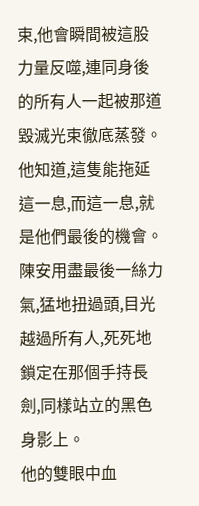束,他會瞬間被這股力量反噬,連同身後的所有人一起被那道毀滅光束徹底蒸發。
他知道,這隻能拖延這一息,而這一息,就是他們最後的機會。
陳安用盡最後一絲力氣,猛地扭過頭,目光越過所有人,死死地鎖定在那個手持長劍,同樣站立的黑色身影上。
他的雙眼中血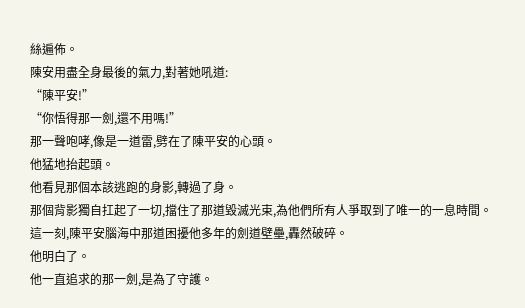絲遍佈。
陳安用盡全身最後的氣力,對著她吼道:
“陳平安!”
“你悟得那一劍,還不用嗎!”
那一聲咆哮,像是一道雷,劈在了陳平安的心頭。
他猛地抬起頭。
他看見那個本該逃跑的身影,轉過了身。
那個背影獨自扛起了一切,擋住了那道毀滅光束,為他們所有人爭取到了唯一的一息時間。
這一刻,陳平安腦海中那道困擾他多年的劍道壁壘,轟然破碎。
他明白了。
他一直追求的那一劍,是為了守護。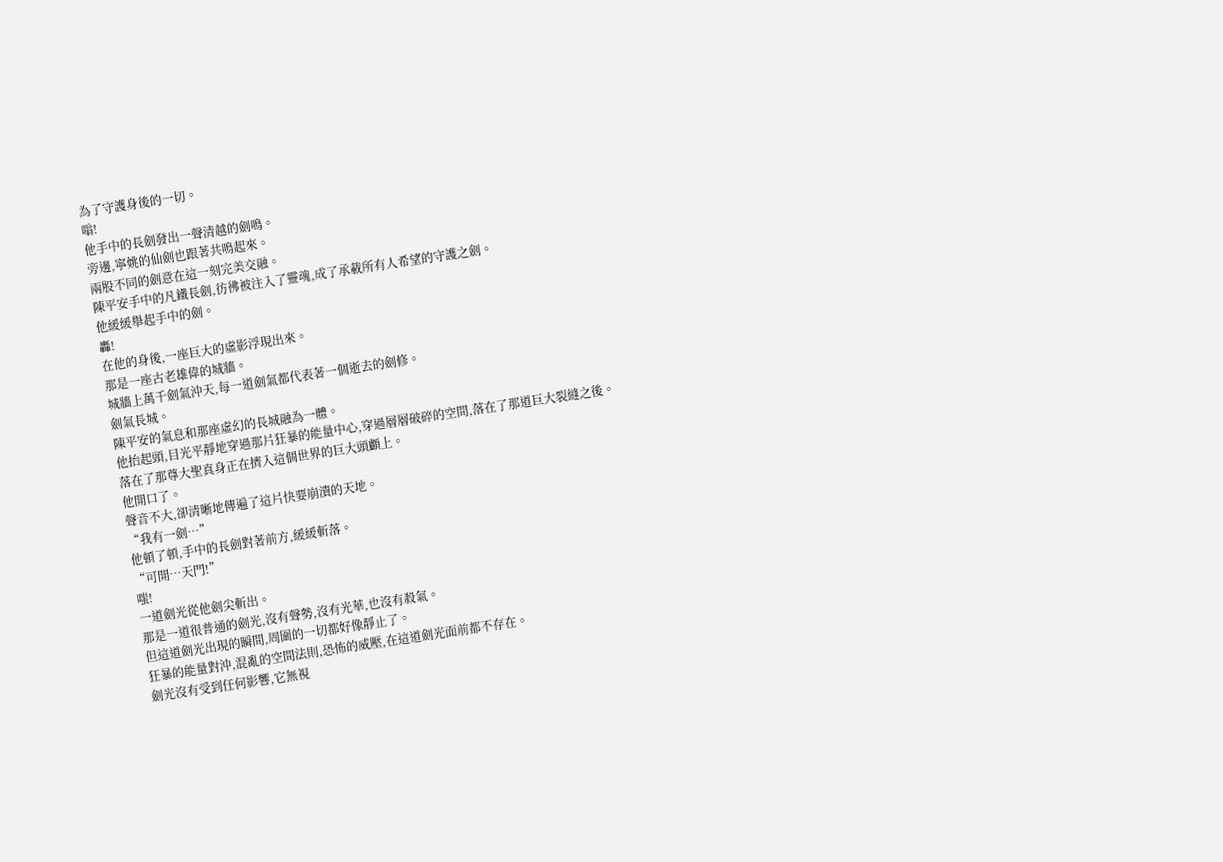為了守護身後的一切。
嗡!
他手中的長劍發出一聲清越的劍鳴。
旁邊,寧姚的仙劍也跟著共鳴起來。
兩股不同的劍意在這一刻完美交融。
陳平安手中的凡鐵長劍,彷彿被注入了靈魂,成了承載所有人希望的守護之劍。
他緩緩舉起手中的劍。
轟!
在他的身後,一座巨大的虛影浮現出來。
那是一座古老雄偉的城牆。
城牆上萬千劍氣沖天,每一道劍氣都代表著一個逝去的劍修。
劍氣長城。
陳平安的氣息和那座虛幻的長城融為一體。
他抬起頭,目光平靜地穿過那片狂暴的能量中心,穿過層層破碎的空間,落在了那道巨大裂縫之後。
落在了那尊大聖真身正在擠入這個世界的巨大頭顱上。
他開口了。
聲音不大,卻清晰地傳遍了這片快要崩潰的天地。
“我有一劍…”
他頓了頓,手中的長劍對著前方,緩緩斬落。
“可開…天門!”
嗤!
一道劍光從他劍尖斬出。
那是一道很普通的劍光,沒有聲勢,沒有光華,也沒有殺氣。
但這道劍光出現的瞬間,周圍的一切都好像靜止了。
狂暴的能量對沖,混亂的空間法則,恐怖的威壓,在這道劍光面前都不存在。
劍光沒有受到任何影響,它無視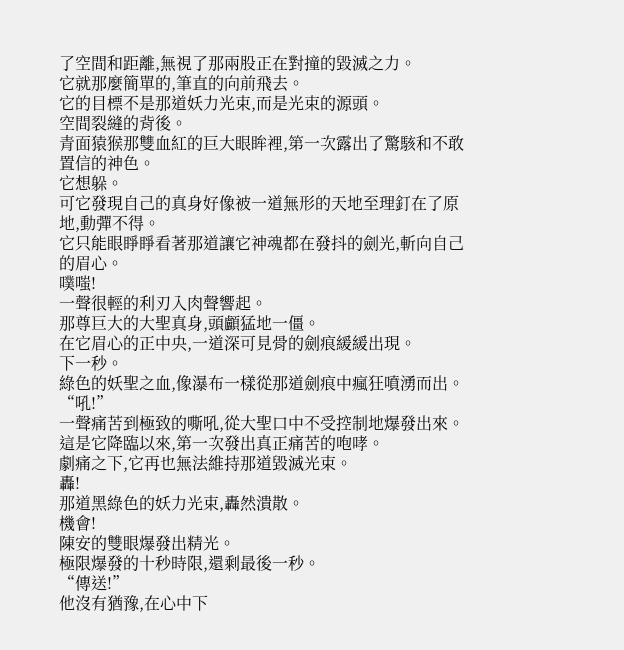了空間和距離,無視了那兩股正在對撞的毀滅之力。
它就那麼簡單的,筆直的向前飛去。
它的目標不是那道妖力光束,而是光束的源頭。
空間裂縫的背後。
青面猿猴那雙血紅的巨大眼眸裡,第一次露出了驚駭和不敢置信的神色。
它想躲。
可它發現自己的真身好像被一道無形的天地至理釘在了原地,動彈不得。
它只能眼睜睜看著那道讓它神魂都在發抖的劍光,斬向自己的眉心。
噗嗤!
一聲很輕的利刃入肉聲響起。
那尊巨大的大聖真身,頭顱猛地一僵。
在它眉心的正中央,一道深可見骨的劍痕緩緩出現。
下一秒。
綠色的妖聖之血,像瀑布一樣從那道劍痕中瘋狂噴湧而出。
“吼!”
一聲痛苦到極致的嘶吼,從大聖口中不受控制地爆發出來。
這是它降臨以來,第一次發出真正痛苦的咆哮。
劇痛之下,它再也無法維持那道毀滅光束。
轟!
那道黑綠色的妖力光束,轟然潰散。
機會!
陳安的雙眼爆發出精光。
極限爆發的十秒時限,還剩最後一秒。
“傳送!”
他沒有猶豫,在心中下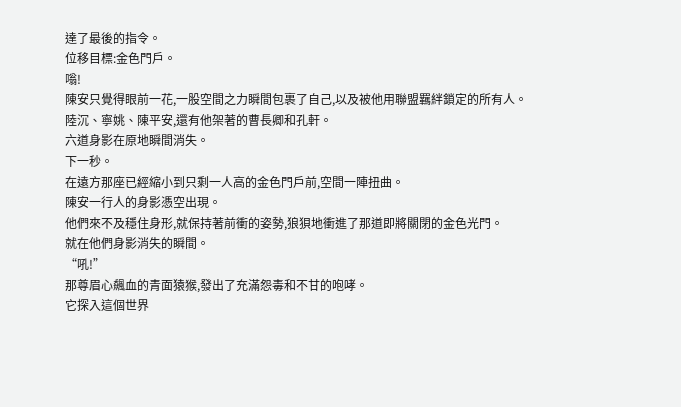達了最後的指令。
位移目標:金色門戶。
嗡!
陳安只覺得眼前一花,一股空間之力瞬間包裹了自己,以及被他用聯盟羈絆鎖定的所有人。
陸沉、寧姚、陳平安,還有他架著的曹長卿和孔軒。
六道身影在原地瞬間消失。
下一秒。
在遠方那座已經縮小到只剩一人高的金色門戶前,空間一陣扭曲。
陳安一行人的身影憑空出現。
他們來不及穩住身形,就保持著前衝的姿勢,狼狽地衝進了那道即將關閉的金色光門。
就在他們身影消失的瞬間。
“吼!”
那尊眉心飆血的青面猿猴,發出了充滿怨毒和不甘的咆哮。
它探入這個世界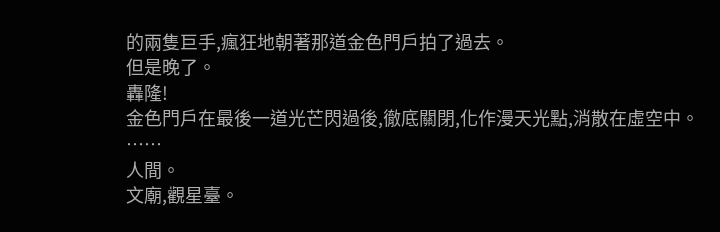的兩隻巨手,瘋狂地朝著那道金色門戶拍了過去。
但是晚了。
轟隆!
金色門戶在最後一道光芒閃過後,徹底關閉,化作漫天光點,消散在虛空中。
……
人間。
文廟,觀星臺。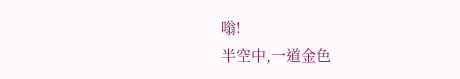嗡!
半空中,一道金色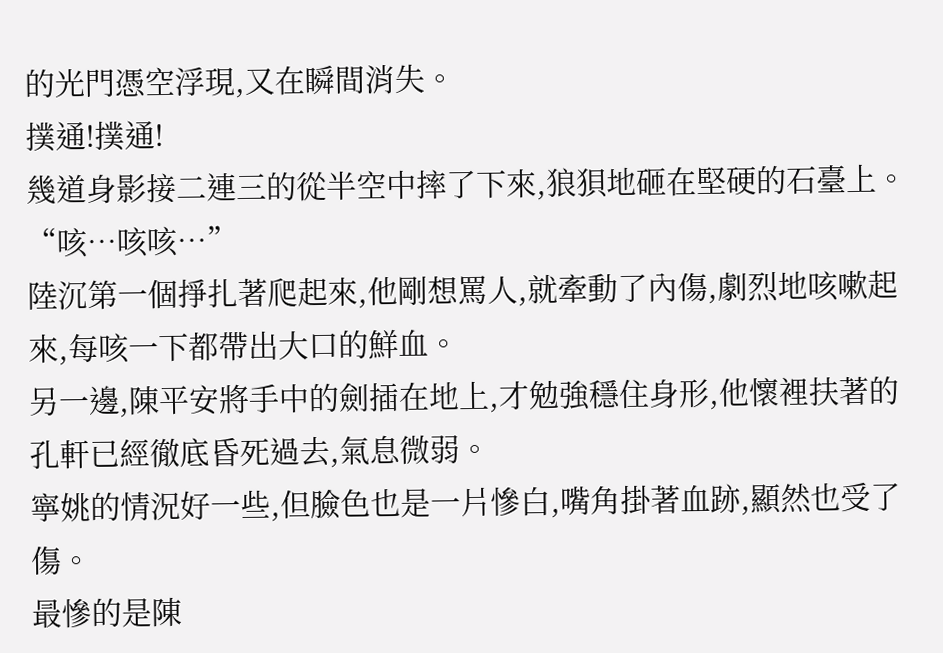的光門憑空浮現,又在瞬間消失。
撲通!撲通!
幾道身影接二連三的從半空中摔了下來,狼狽地砸在堅硬的石臺上。
“咳…咳咳…”
陸沉第一個掙扎著爬起來,他剛想罵人,就牽動了內傷,劇烈地咳嗽起來,每咳一下都帶出大口的鮮血。
另一邊,陳平安將手中的劍插在地上,才勉強穩住身形,他懷裡扶著的孔軒已經徹底昏死過去,氣息微弱。
寧姚的情況好一些,但臉色也是一片慘白,嘴角掛著血跡,顯然也受了傷。
最慘的是陳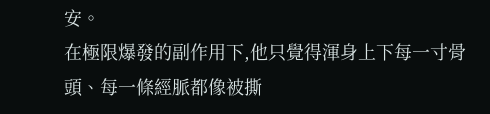安。
在極限爆發的副作用下,他只覺得渾身上下每一寸骨頭、每一條經脈都像被撕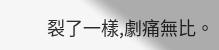裂了一樣,劇痛無比。